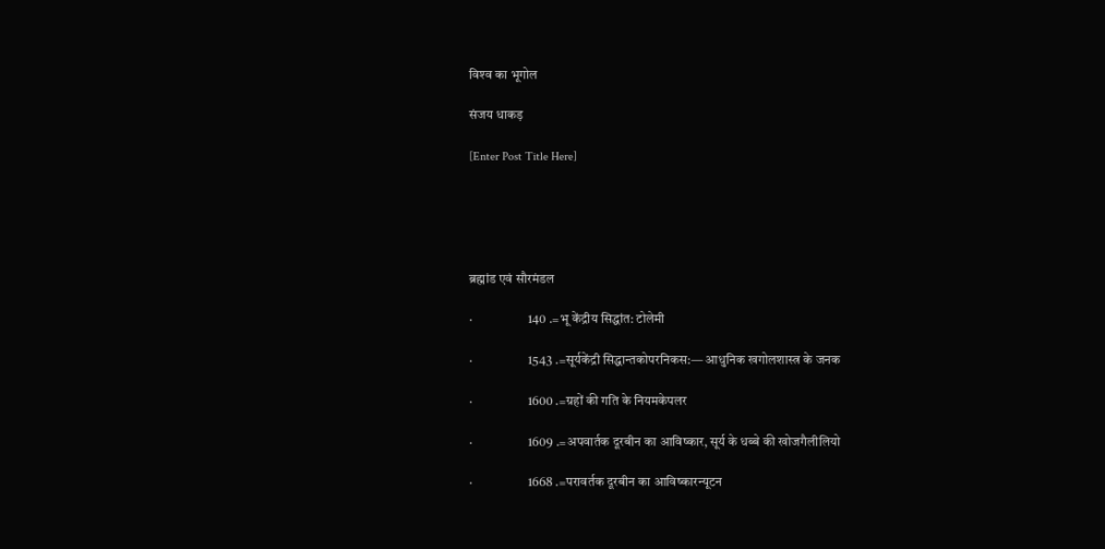विश्‍व का भूगोल

संजय धाकड़

[Enter Post Title Here]





ब्रह्मांड एवं सौरमंडल

·                     140 .=भू केंद्रीय सिद्धांत: टोलेमी

·                     1543 .=सूर्यकेंद्री सिद्धान्तकोपरनिकस:— आधुनिक खगोलशास्त्र के जनक

·                     1600 .=ग्रहों की गति के नियमकेपलर

·                     1609 .=अपवार्तक दूरबीन का आविष्कार, सूर्य के धब्बे की खोजगैलीलियो

·                     1668 .=परावर्तक दूरबीन का आविष्कारन्यूटन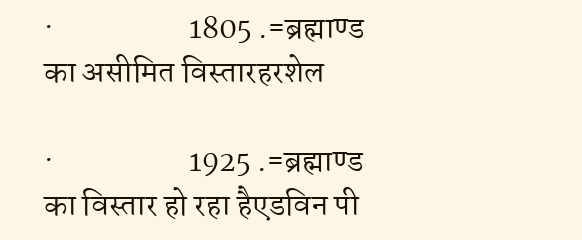·                     1805 .=ब्रह्माण्ड का असीमित विस्तारहरशेल

·                     1925 .=ब्रह्माण्ड का विस्तार हो रहा हैएडविन पी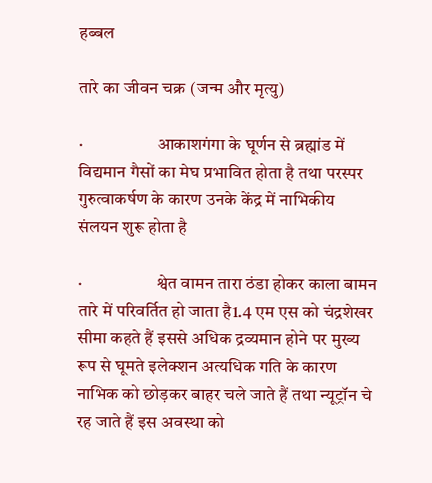हब्बल

तारे का जीवन चक्र (जन्म और मृत्यु)

·                     आकाशगंगा के घूर्णन से ब्रह्मांड में विद्यमान गैसों का मेघ प्रभावित होता है तथा परस्पर गुरुत्वाकर्षण के कारण उनके केंद्र में नाभिकीय संलयन शुरू होता है

·                     श्वेत वामन तारा ठंडा होकर काला बामन तारे में परिवर्तित हो जाता है1.4 एम एस को चंद्रशेखर सीमा कहते हैं इससे अधिक द्रव्यमान होने पर मुख्य रूप से घूमते इलेक्शन अत्यधिक गति के कारण नाभिक को छोड़कर बाहर चले जाते हैं तथा न्यूट्रॉन चे रह जाते हैं इस अवस्था को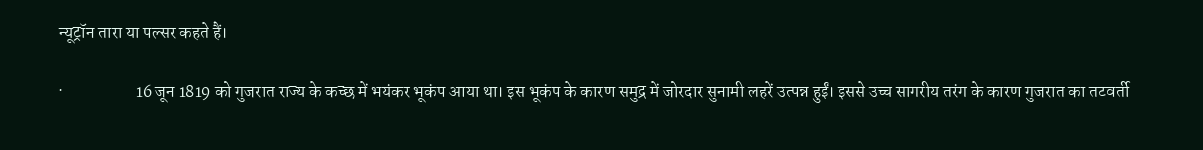न्यूट्रॉन तारा या पल्सर कहते हैं।

·                     16 जून 1819 को गुजरात राज्य के कच्छ में भयंकर भूकंप आया था। इस भूकंप के कारण समुद्र में जोरदार सुनामी लहरें उत्पन्न हुईं। इससे उच्च सागरीय तरंग के कारण गुजरात का तटवर्ती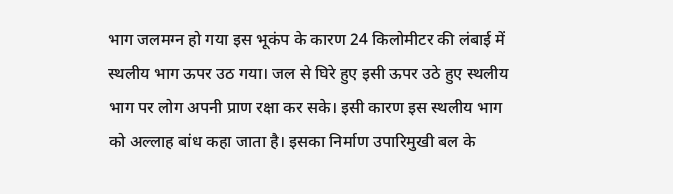भाग जलमग्न हो गया इस भूकंप के कारण 24 किलोमीटर की लंबाई में स्थलीय भाग ऊपर उठ गया। जल से घिरे हुए इसी ऊपर उठे हुए स्थलीय भाग पर लोग अपनी प्राण रक्षा कर सके। इसी कारण इस स्थलीय भाग को अल्लाह बांध कहा जाता है। इसका निर्माण उपारिमुखी बल के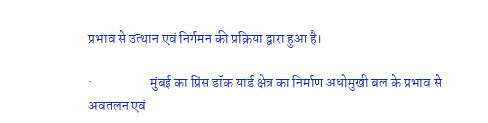प्रभाव से उत्थान एवं निर्गमन की प्रक्रिया द्वारा हुआ है।

·                     मुंबई का प्रिंस डॉक यार्ड क्षेत्र का निर्माण अधोमुखी बल के प्रभाव से अवतलन एवं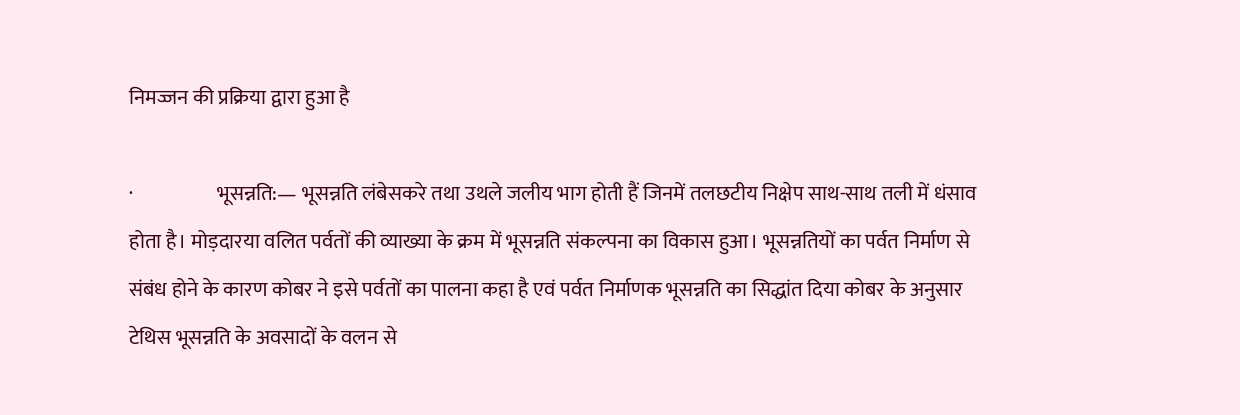निमज्जन की प्रक्रिया द्वारा हुआ है

·                     भूसन्नति:— भूसन्नति लंबेसकरे तथा उथले जलीय भाग होती हैं जिनमें तलछटीय निक्षेप साथ-साथ तली में धंसाव होता है। मोड़दारया वलित पर्वतों की व्याख्या के क्रम में भूसन्नति संकल्पना का विकास हुआ। भूसन्नतियों का पर्वत निर्माण से संबंध होने के कारण कोबर ने इसे पर्वतों का पालना कहा है एवं पर्वत निर्माणक भूसन्नति का सिद्धांत दिया कोबर के अनुसार टेथिस भूसन्नति के अवसादों के वलन से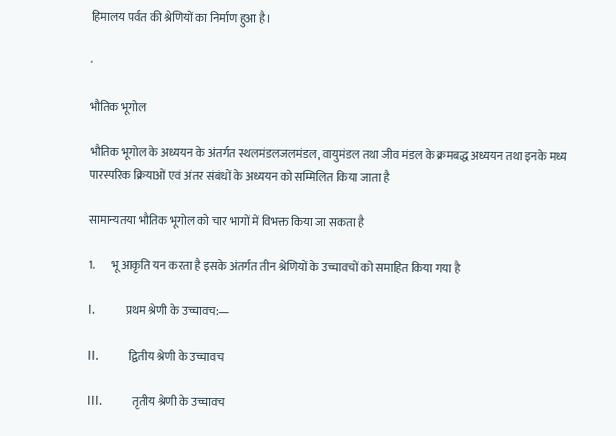हिमालय पर्वत की श्रेणियों का निर्माण हुआ है।

·

भौतिक भूगोल

भौतिक भूगोल के अध्ययन के अंतर्गत स्थलमंडलजलमंडल, वायुमंडल तथा जीव मंडल के क्रमबद्ध अध्ययन तथा इनके मध्य पारस्परिक क्रियाओं एवं अंतर संबंधों के अध्ययन को सम्मिलित किया जाता है

सामान्यतया भौतिक भूगोल को चार भागों में विभक्त किया जा सकता है

1.       भू आकृति यन करता है इसके अंतर्गत तीन श्रेणियों के उच्चावचों को समाहित किया गया है

I.          प्रथम श्रेणी के उच्चावच:—

II.          द्वितीय श्रेणी के उच्चावच

III.          तृतीय श्रेणी के उच्चावच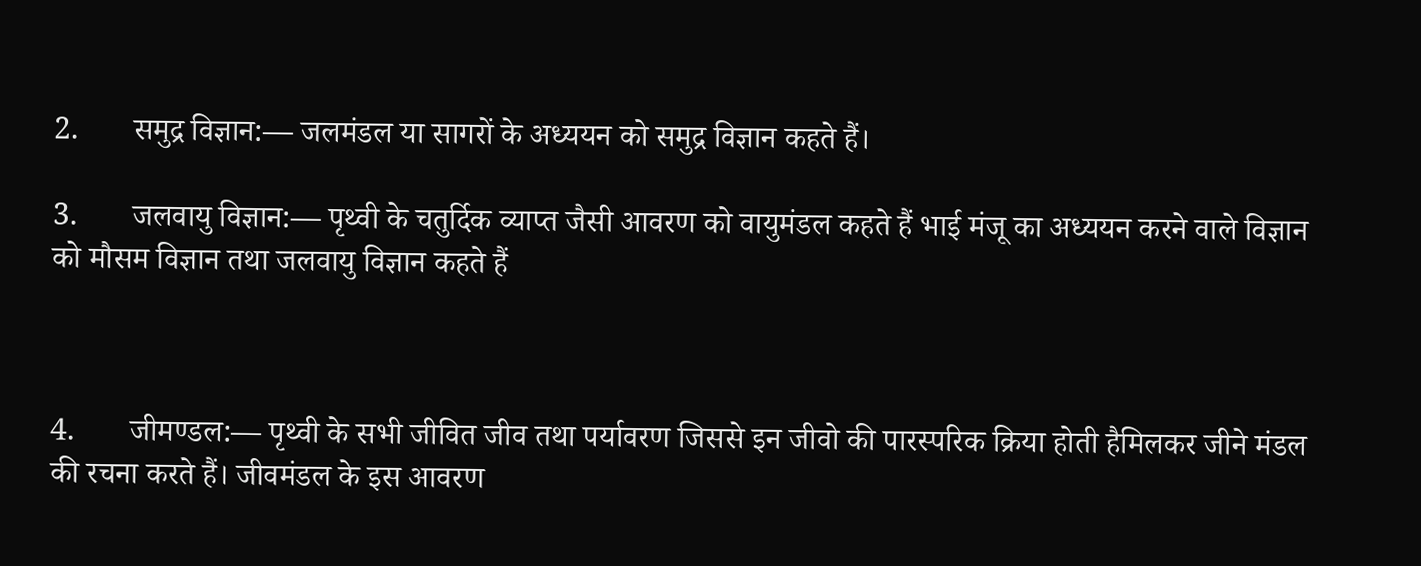2.       समुद्र विज्ञान:— जलमंडल या सागरों के अध्ययन को समुद्र विज्ञान कहते हैं।

3.       जलवायु विज्ञान:— पृथ्वी के चतुर्दिक व्याप्त जैसी आवरण को वायुमंडल कहते हैं भाई मंजू का अध्ययन करने वाले विज्ञान को मौसम विज्ञान तथा जलवायु विज्ञान कहते हैं



4.       जीमण्डल:— पृथ्वी के सभी जीवित जीव तथा पर्यावरण जिससे इन जीवो की पारस्परिक क्रिया होती हैमिलकर जीने मंडल की रचना करते हैं। जीवमंडल के इस आवरण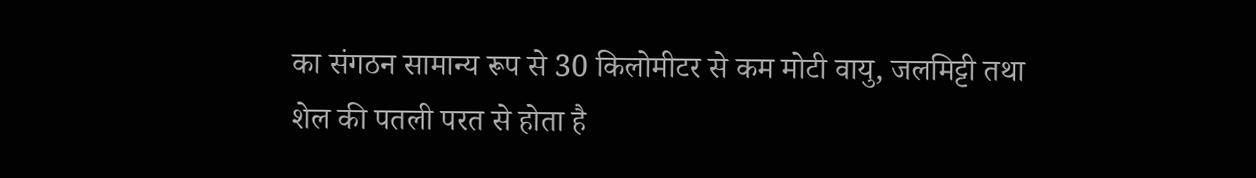का संगठन सामान्य रूप से 30 किलोमीटर से कम मोटी वायु, जलमिट्टी तथा शेल की पतली परत से होता है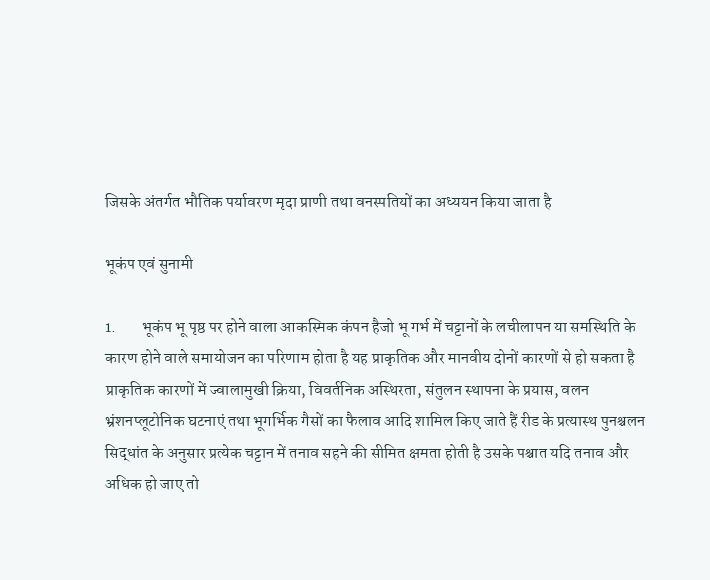जिसके अंतर्गत भौतिक पर्यावरण मृदा प्राणी तथा वनस्पतियों का अध्ययन किया जाता है

भूकंप एवं सुनामी

1.        भूकंप भू पृष्ठ पर होने वाला आकस्मिक कंपन हैजो भू गर्भ में चट्टानों के लचीलापन या समस्थिति के कारण होने वाले समायोजन का परिणाम होता है यह प्राकृतिक और मानवीय दोनों कारणों से हो सकता है प्राकृतिक कारणों में ज्वालामुखी क्रिया, विवर्तनिक अस्थिरता, संतुलन स्थापना के प्रयास, वलन  भ्रंशनप्लूटोनिक घटनाएं तथा भूगर्भिक गैसों का फैलाव आदि शामिल किए जाते हैं रीड के प्रत्यास्थ पुनश्चलन सिद्धांत के अनुसार प्रत्येक चट्टान में तनाव सहने की सीमित क्षमता होती है उसके पश्चात यदि तनाव और अधिक हो जाए तो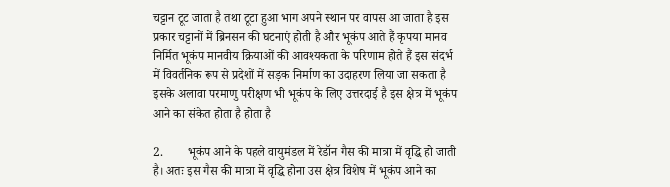चट्टान टूट जाता है तथा टूटा हुआ भाग अपने स्थान पर वापस आ जाता है इस प्रकार चट्टानों में ब्रिनसन की घटनाएं होती है और भूकंप आते हैं कृपया मानव निर्मित भूकंप मानवीय क्रियाओं की आवश्यकता के परिणाम होते हैं इस संदर्भ में विवर्तनिक रूप से प्रदेशों में सड़क निर्माण का उदाहरण लिया जा सकता है इसके अलावा परमाणु परीक्षण भी भूकंप के लिए उत्तरदाई है इस क्षेत्र में भूकंप आने का संकेत होता है होता है

2.        भूकंप आने के पहले वायुमंडल में रेडॉन गैस की मात्रा में वृद्धि हो जाती है। अतः इस गैस की मात्रा में वृद्धि होना उस क्षेत्र विशेष में भूकंप आने का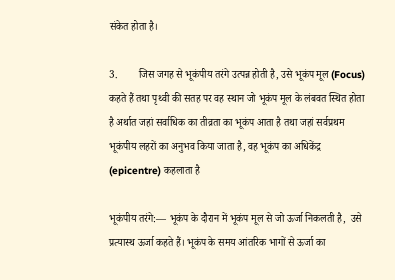संकेत होता है।

3.        जिस जगह से भूकंपीय तरंगे उत्पन्न होती है, उसे भूकंप मूल (Focus) कहते हैं तथा पृथ्वी की सतह पर वह स्थान जो भूकंप मूल के लंबवत स्थित होता है अर्थात जहां सर्वाधिक का तीव्रता का भूकंप आता है तथा जहां सर्वप्रथम भूकंपीय लहरों का अनुभव किया जाता है, वह भूकंप का अधिकेंद्र (epicentre) कहलाता है

भूकंपीय तरंगे:— भूकंप के दौरान में भूकंप मूल से जो ऊर्जा निकलती है,  उसे प्रत्यास्थ ऊर्जा कहते हैं। भूकंप के समय आंतरिक भागों से ऊर्जा का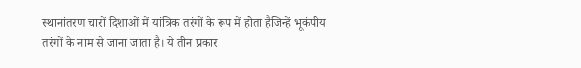स्थानांतरण चारों दिशाओं में यांत्रिक तरंगों के रूप में होता हैजिन्हें भूकंपीय तरंगों के नाम से जाना जाता है। ये तीन प्रकार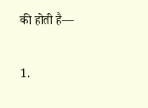की होती है—

1.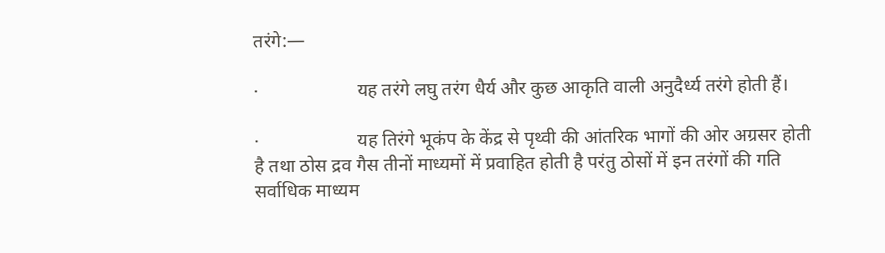तरंगे:—

·                     यह तरंगे लघु तरंग धैर्य और कुछ आकृति वाली अनुदैर्ध्य तरंगे होती हैं।

·                     यह तिरंगे भूकंप के केंद्र से पृथ्वी की आंतरिक भागों की ओर अग्रसर होती है तथा ठोस द्रव गैस तीनों माध्यमों में प्रवाहित होती है परंतु ठोसों में इन तरंगों की गति सर्वाधिक माध्यम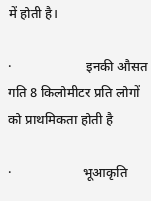में होती है।

·                      इनकी औसत गति 8 किलोमीटर प्रति लोगों को प्राथमिकता होती है

·                     भूआकृति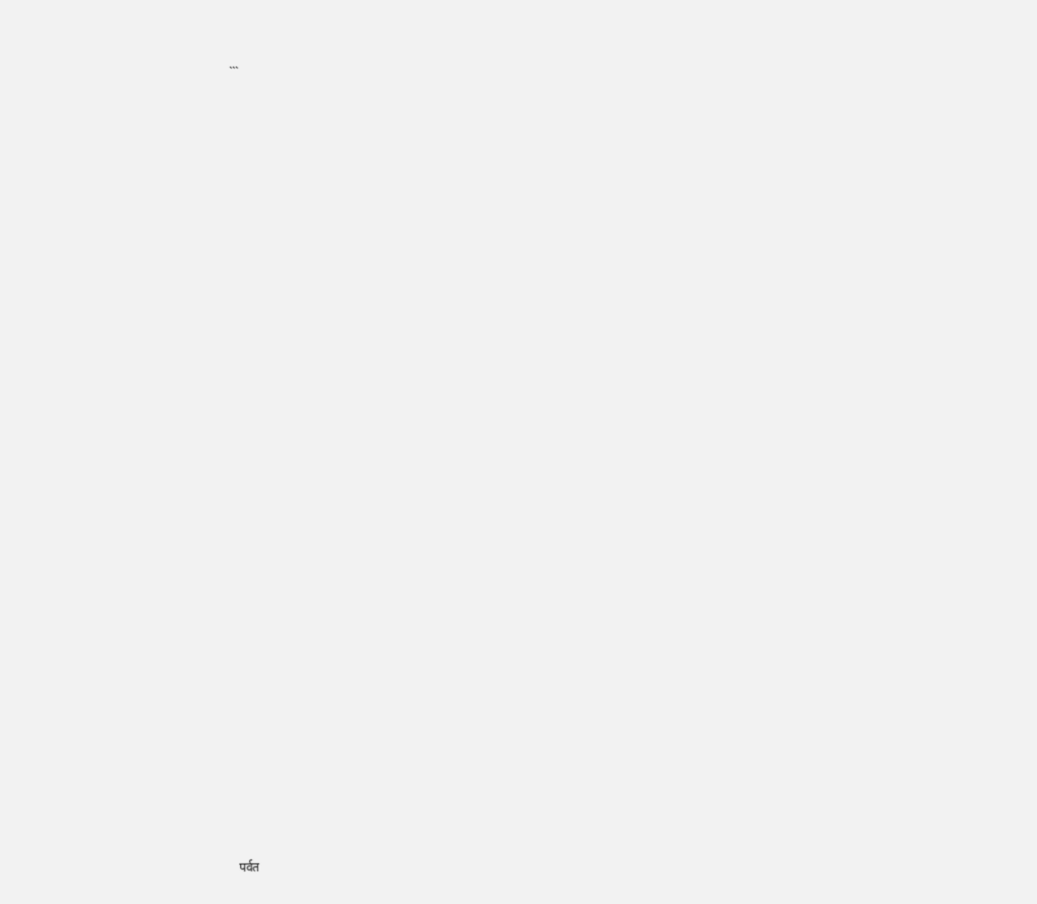```

































पर्वत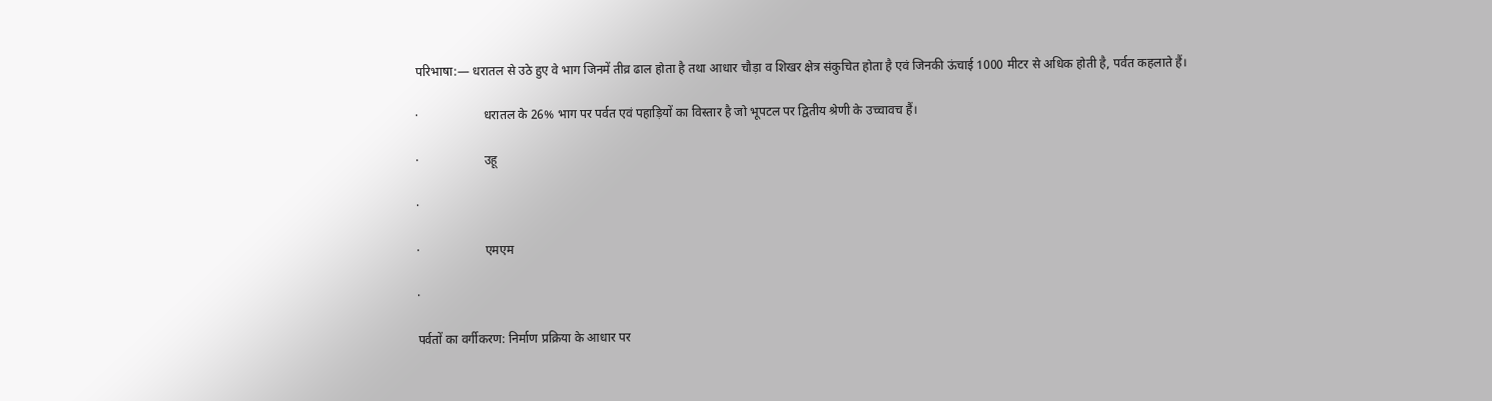परिभाषा:— धरातल से उठे हुए वे भाग जिनमें तीव्र ढाल होता है तथा आधार चौड़ा व शिखर क्षेत्र संकुचित होता है एवं जिनकी ऊंचाई 1000 मीटर से अधिक होती है, पर्वत कहलाते हैं।

·                     धरातल के 26% भाग पर पर्वत एवं पहाड़ियों का विस्तार है जो भूपटल पर द्वितीय श्रेणी के उच्चावच हैं।

·                     उहू

·

·                     एमएम

·

पर्वतों का वर्गीकरण: निर्माण प्रक्रिया के आधार पर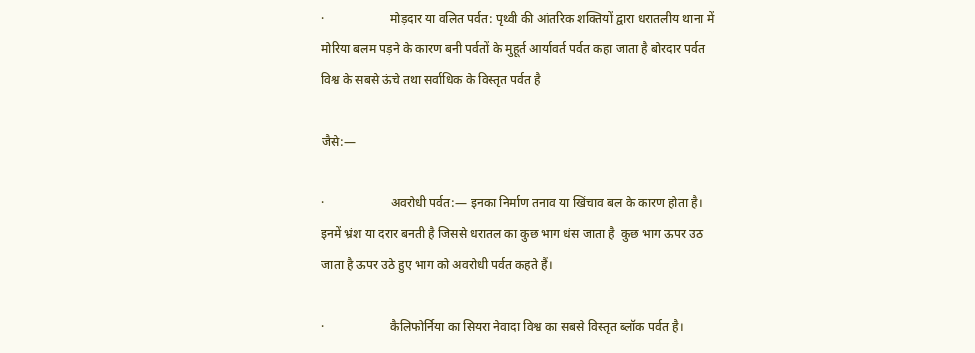·                     मोड़दार या वलित पर्वत: पृथ्वी की आंतरिक शक्तियों द्वारा धरातलीय थाना में मोरिया बलम पड़ने के कारण बनी पर्वतों के मुहूर्त आर्यावर्त पर्वत कहा जाता है बोरदार पर्वत विश्व के सबसे ऊंचे तथा सर्वाधिक के विस्तृत पर्वत है

जैसे:—

·                     अवरोधी पर्वत:— इनका निर्माण तनाव या खिंचाव बल के कारण होता है। इनमें भ्रंश या दरार बनती है जिससे धरातल का कुछ भाग धंस जाता है  कुछ भाग ऊपर उठ जाता है ऊपर उठे हुए भाग को अवरोधी पर्वत कहते हैं।

·                     कैलिफोर्निया का सियरा नेवादा विश्व का सबसे विस्तृत ब्लॉक पर्वत है।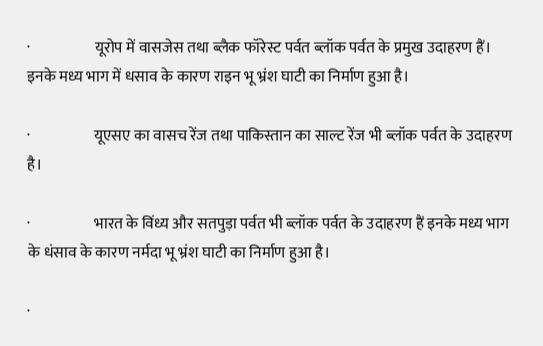·                     यूरोप में वासजेस तथा ब्लैक फॉरेस्ट पर्वत ब्लॉक पर्वत के प्रमुख उदाहरण हैं। इनके मध्य भाग में धसाव के कारण राइन भू भ्रंश घाटी का निर्माण हुआ है।

·                     यूएसए का वासच रेंज तथा पाकिस्तान का साल्ट रेंज भी ब्लॉक पर्वत के उदाहरण है।

·                     भारत के विंध्य और सतपुड़ा पर्वत भी ब्लॉक पर्वत के उदाहरण हैं इनके मध्य भाग के धंसाव के कारण नर्मदा भू भ्रंश घाटी का निर्माण हुआ है।

·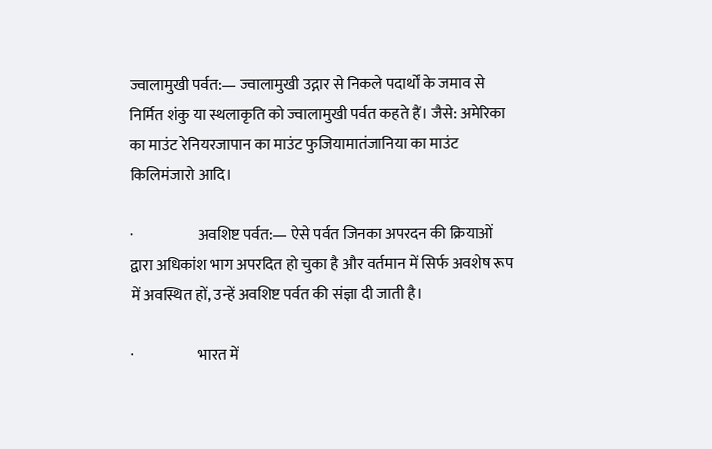ज्वालामुखी पर्वत:— ज्वालामुखी उद्गार से निकले पदार्थों के जमाव से निर्मित शंकु या स्थलाकृति को ज्वालामुखी पर्वत कहते हैं। जैसे: अमेरिका का माउंट रेनियरजापान का माउंट फुजियामातंजानिया का माउंट किलिमंजारो आदि।

·                     अवशिष्ट पर्वत:— ऐसे पर्वत जिनका अपरदन की क्रियाओं द्वारा अधिकांश भाग अपरदित हो चुका है और वर्तमान में सिर्फ अवशेष रूप में अवस्थित हों, उन्हें अवशिष्ट पर्वत की संज्ञा दी जाती है।

·                     भारत में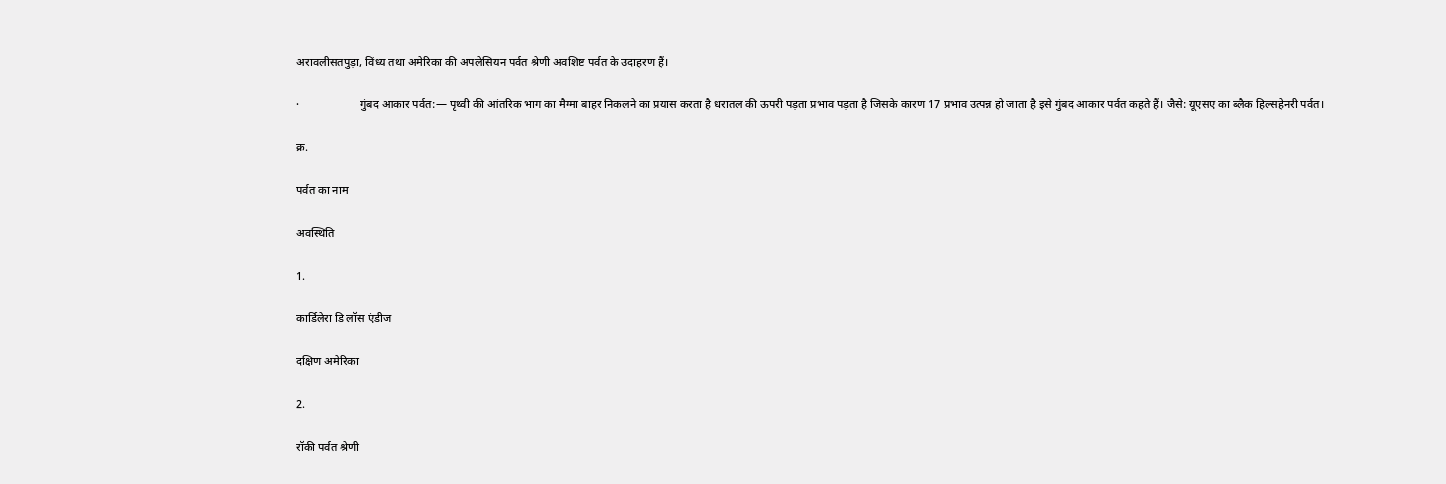अरावलीसतपुड़ा, विंध्य तथा अमेरिका की अपलेसियन पर्वत श्रेणी अवशिष्ट पर्वत के उदाहरण हैं।

·                     गुंबद आकार पर्वत:— पृथ्वी की आंतरिक भाग का मैग्मा बाहर निकलने का प्रयास करता है धरातल की ऊपरी पड़ता प्रभाव पड़ता है जिसके कारण 17 प्रभाव उत्पन्न हो जाता है इसे गुंबद आकार पर्वत कहते हैं। जैसे: यूएसए का ब्लैक हिल्सहेनरी पर्वत।

क्र.

पर्वत का नाम

अवस्थिति

1.

कार्डिलेरा डि लॉस एंडीज

दक्षिण अमेरिका

2.

रॉकी पर्वत श्रेणी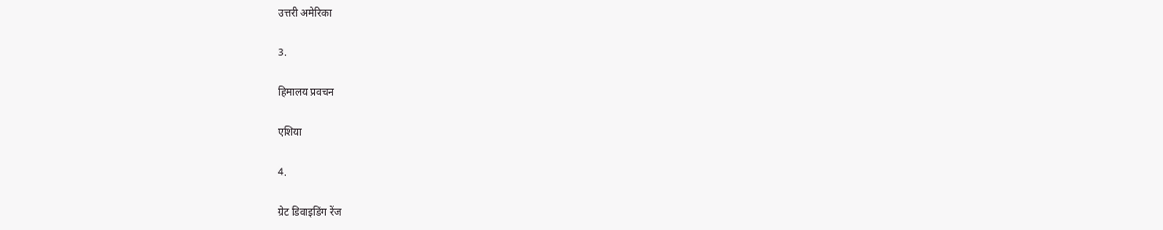उत्तरी अमेरिका

3.

हिमालय प्रवचन

एशिया

4.

ग्रेट डिवाइडिंग रेंज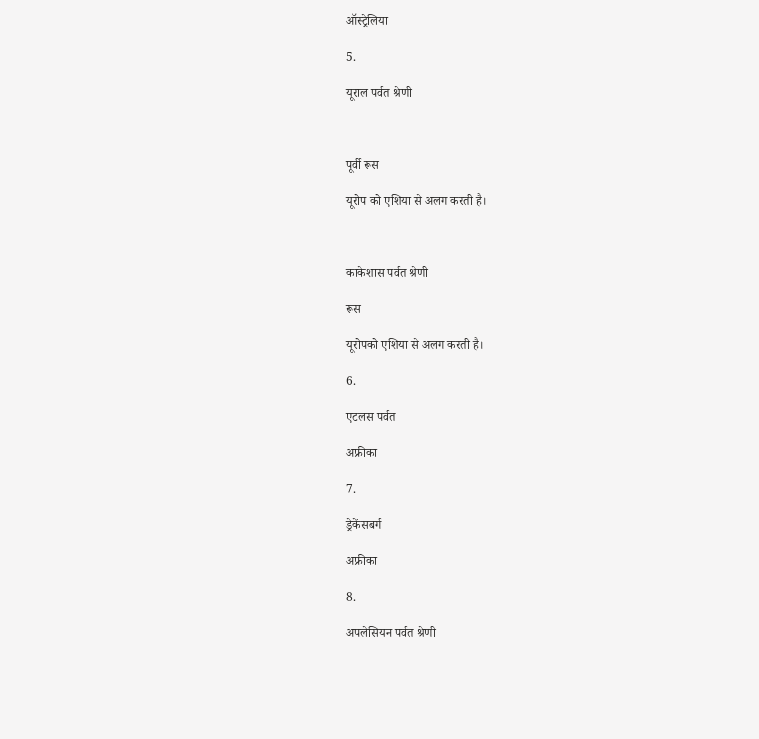ऑस्ट्रेलिया

5.

यूराल पर्वत श्रेणी



पूर्वी रूस

यूरोप को एशिया से अलग करती है।



काकेशास पर्वत श्रेणी

रूस

यूरोपको एशिया से अलग करती है।

6.

एटलस पर्वत

अफ्रीका

7.

ड्रेकेंसबर्ग

अफ्रीका

8.

अपलेसियन पर्वत श्रेणी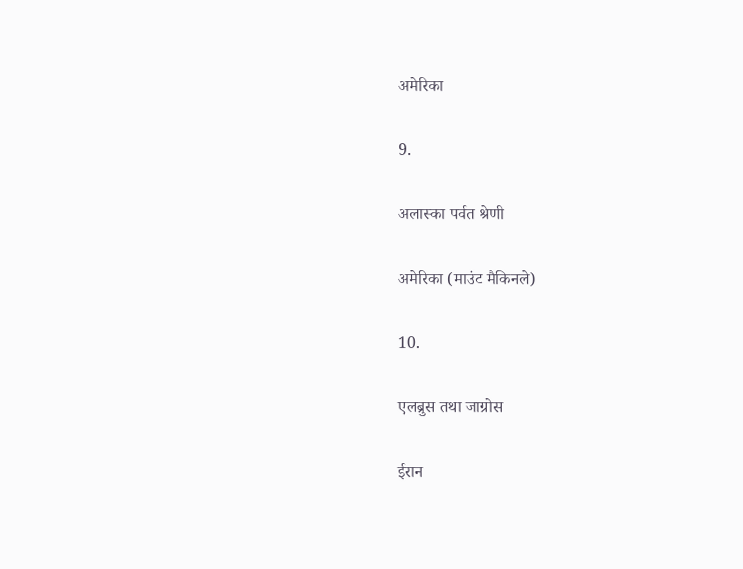अमेरिका

9.

अलास्का पर्वत श्रेणी

अमेरिका (माउंट मैकिनले)

10.

एलब्रुस तथा जाग्रोस

ईरान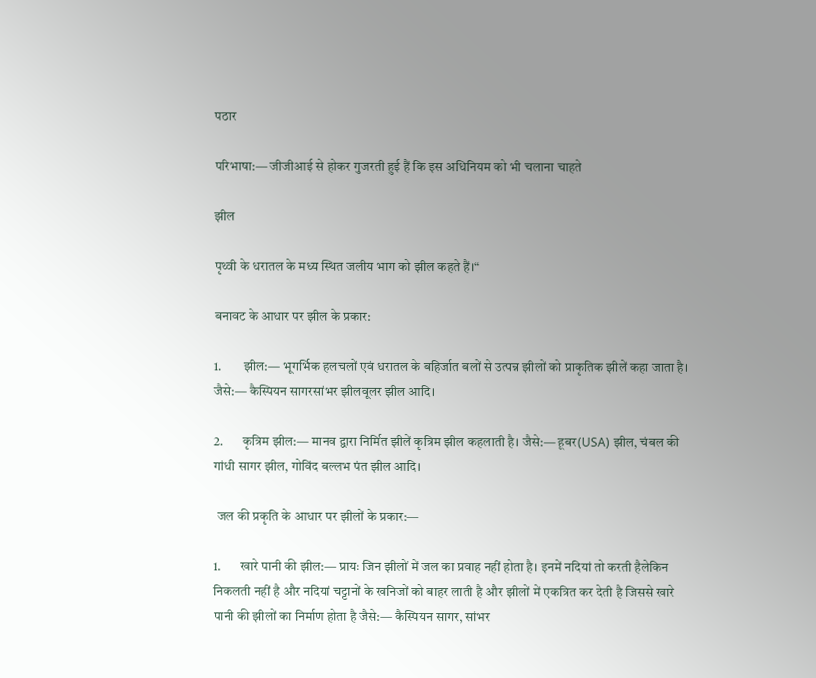पठार

परिभाषा:— जीजीआई से होकर गुजरती हुई हैं कि इस अधिनियम को भी चलाना चाहते

झील

पृथ्वी के धरातल के मध्य स्थित जलीय भाग को झील कहते हैं।“

बनावट के आधार पर झील के प्रकार:

1.        झील:— भूगर्भिक हलचलों एवं धरातल के बहिर्जात बलों से उत्पन्न झीलों को प्राकृतिक झीलें कहा जाता है। जैसे:— कैस्पियन सागरसांभर झीलवूलर झील आदि।

2.       कृत्रिम झील:— मानव द्वारा निर्मित झीलें कृत्रिम झील कहलाती है। जैसे:— हूबर(USA) झील, चंबल की गांधी सागर झील, गोविंद बल्लभ पंत झील आदि।

 जल की प्रकृति के आधार पर झीलों के प्रकार:—

1.       खारे पानी की झील:— प्रायः जिन झीलों में जल का प्रवाह नहीं होता है। इनमें नदियां तो करती हैलेकिन निकलती नहीं है और नदियां चट्टानों के खनिजों को बाहर लाती है और झीलों में एकत्रित कर देती है जिससे खारे पानी की झीलों का निर्माण होता है जैसे:— कैस्पियन सागर, सांभर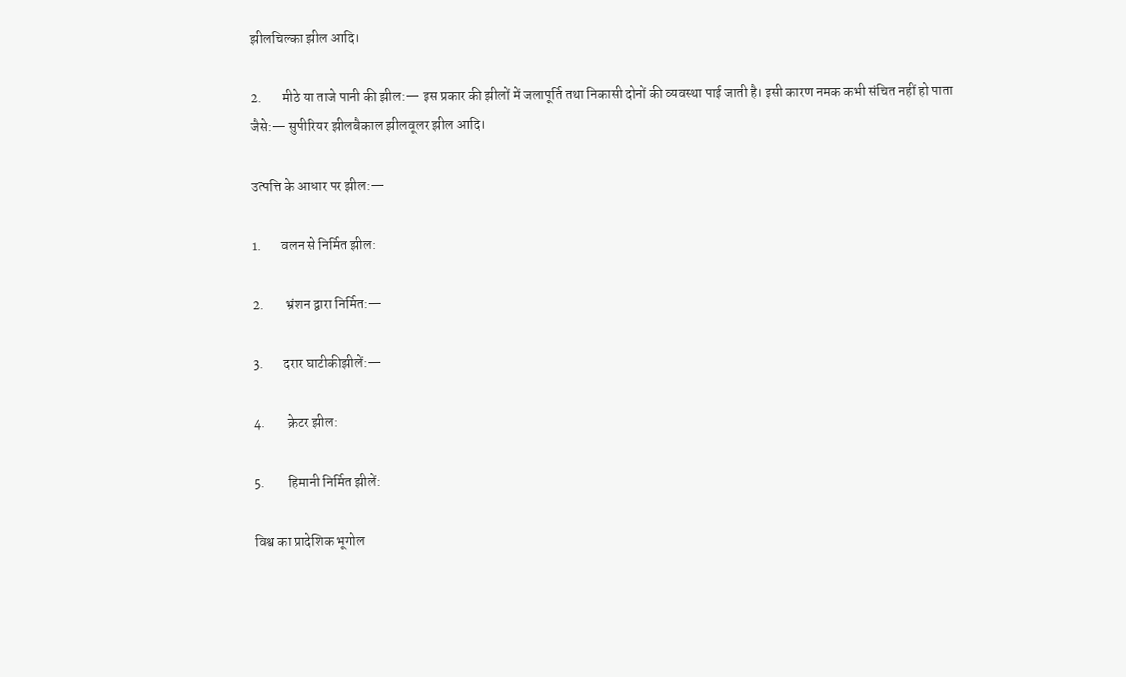झीलचिल्का झील आदि।

2.       मीठे या ताजे पानी की झील:— इस प्रकार की झीलों में जलापूर्ति तथा निकासी दोनों की व्यवस्था पाई जाती है। इसी कारण नमक कभी संचित नहीं हो पाता जैसे:— सुपीरियर झीलबैकाल झीलवूलर झील आदि।

उत्पत्ति के आधार पर झील:—

1.       वलन से निर्मित झील:

2.        भ्रंशन द्वारा निर्मित:—

3.       दरार घाटीकीझीलें:—

4.        क्रेटर झील:

5.        हिमानी निर्मित झीलें:

विश्व का प्रादेशिक भूगोल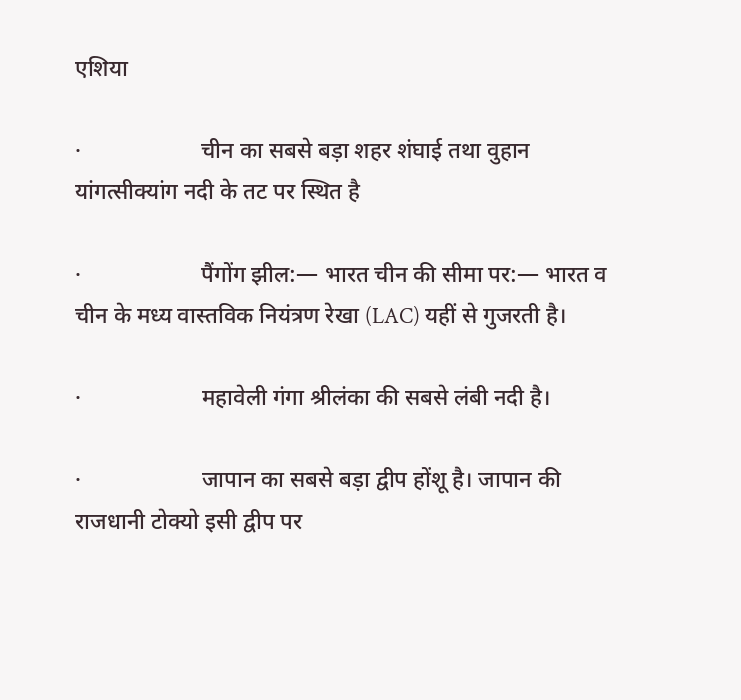एशिया

·                     चीन का सबसे बड़ा शहर शंघाई तथा वुहान यांगत्सीक्यांग नदी के तट पर स्थित है

·                     पैंगोंग झील:— भारत चीन की सीमा पर:— भारत व चीन के मध्य वास्तविक नियंत्रण रेखा (LAC) यहीं से गुजरती है।

·                     महावेली गंगा श्रीलंका की सबसे लंबी नदी है।

·                     जापान का सबसे बड़ा द्वीप होंशू है। जापान की राजधानी टोक्यो इसी द्वीप पर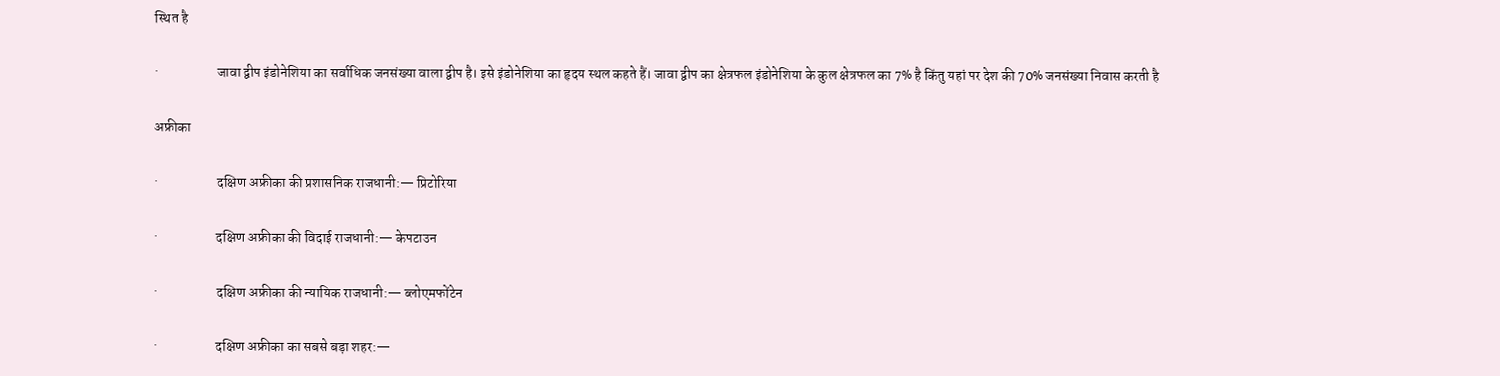स्थित है

·                     जावा द्वीप इंडोनेशिया का सर्वाधिक जनसंख्या वाला द्वीप है। इसे इंडोनेशिया का हृदय स्थल कहते हैं। जावा द्वीप का क्षेत्रफल इंडोनेशिया के कुल क्षेत्रफल का 7% है किंतु यहां पर देश की 70% जनसंख्या निवास करती है

अफ्रीका

·                     दक्षिण अफ्रीका की प्रशासनिक राजधानी:— प्रिटोरिया

·                     दक्षिण अफ्रीका की विदाई राजधानी:— केपटाउन

·                     दक्षिण अफ्रीका की न्यायिक राजधानी:— ब्लोएमफोंटेन

·                     दक्षिण अफ्रीका का सबसे बड़ा शहर:—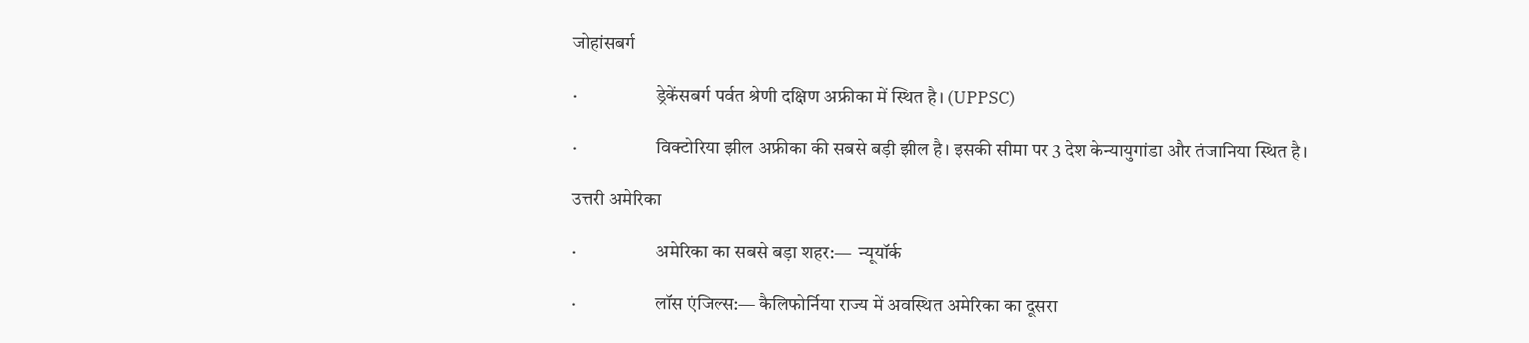जोहांसबर्ग

·                     ड्रेकेंसबर्ग पर्वत श्रेणी दक्षिण अफ्रीका में स्थित है। (UPPSC)

·                     विक्टोरिया झील अफ्रीका की सबसे बड़ी झील है। इसकी सीमा पर 3 देश केन्यायुगांडा और तंजानिया स्थित है।

उत्तरी अमेरिका

·                     अमेरिका का सबसे बड़ा शहर:—  न्यूयॉर्क

·                     लॉस एंजिल्स:— कैलिफोर्निया राज्य में अवस्थित अमेरिका का दूसरा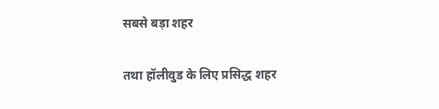सबसे बड़ा शहर

तथा हॉलीवुड के लिए प्रसिद्ध शहर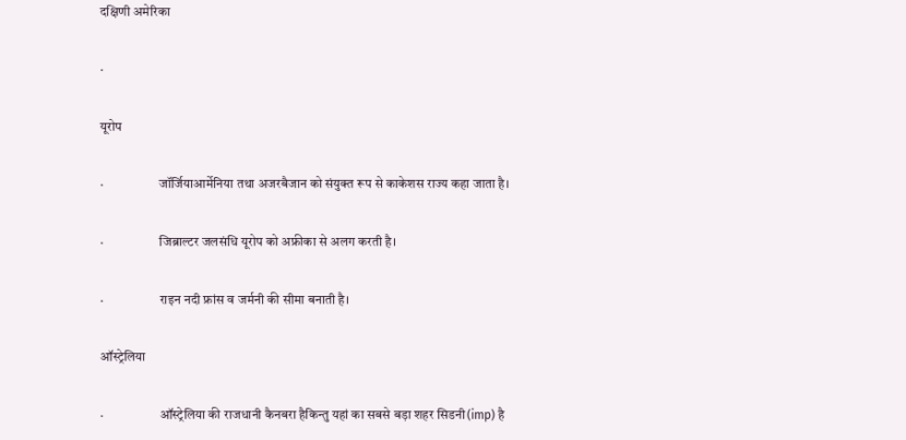दक्षिणी अमेरिका

·

यूरोप

·                     जॉर्जियाआर्मेनिया तथा अजरबैजान को संयुक्त रूप से काकेशस राज्य कहा जाता है।

·                     जिब्राल्टर जलसंधि यूरोप को अफ्रीका से अलग करती है।

·                     राइन नदी फ्रांस व जर्मनी की सीमा बनाती है।

ऑस्ट्रेलिया

·                     ऑस्ट्रेलिया की राजधानी कैनबरा हैकिन्तु यहां का सबसे बड़ा शहर सिडनी(imp) है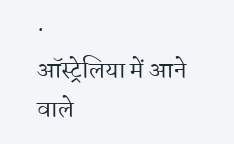·                     ऑस्ट्रेलिया में आने वाले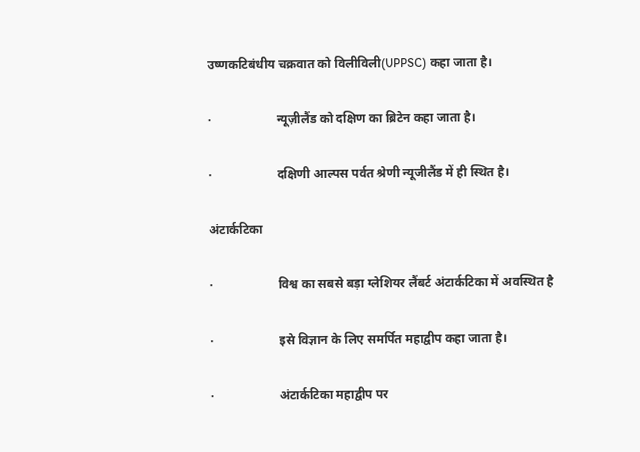उष्णकटिबंधीय चक्रवात को विलीविली(UPPSC) कहा जाता है।

·                     न्यूज़ीलैंड को दक्षिण का ब्रिटेन कहा जाता है।

·                     दक्षिणी आल्पस पर्वत श्रेणी न्यूजीलैंड में ही स्थित है।

अंटार्कटिका

·                     विश्व का सबसे बड़ा ग्लेशियर लैंबर्ट अंटार्कटिका में अवस्थित है

·                     इसे विज्ञान के लिए समर्पित महाद्वीप कहा जाता है।

·                     अंटार्कटिका महाद्वीप पर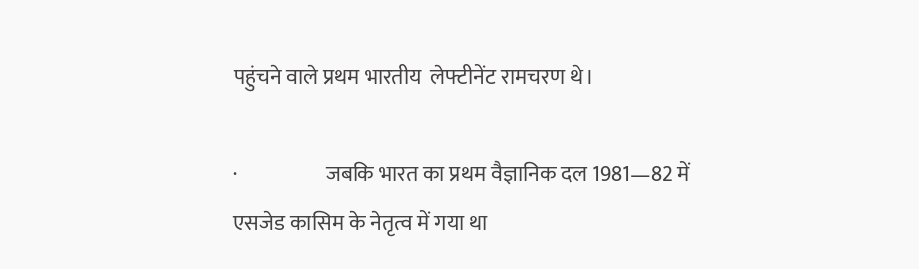पहुंचने वाले प्रथम भारतीय  लेफ्टीनेंट रामचरण थे।

·                     जबकि भारत का प्रथम वैज्ञानिक दल 1981—82 में एसजेड कासिम के नेतृत्व में गया था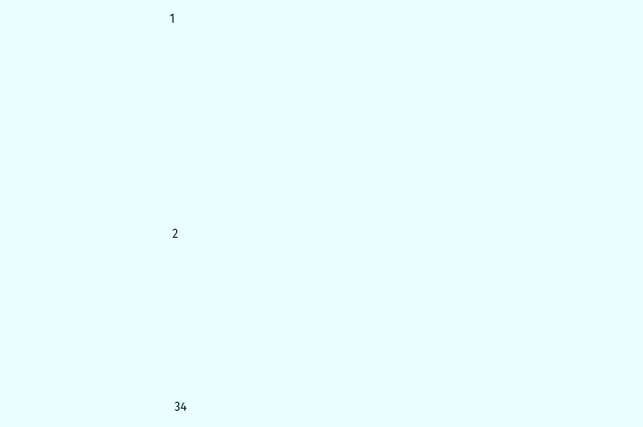1









2







34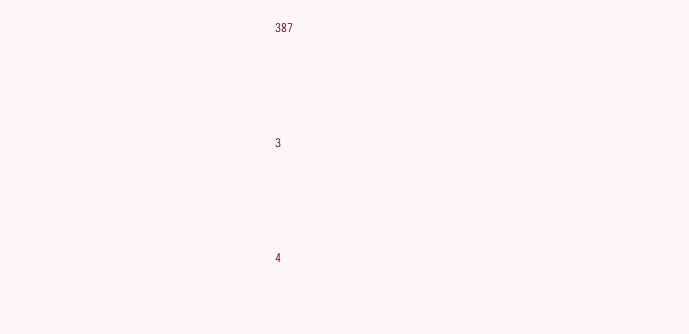387







3







4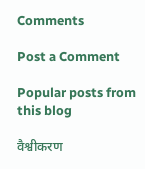Comments

Post a Comment

Popular posts from this blog

वैश्वीकरण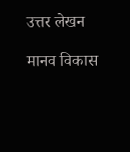उत्तर लेखन

मानव विकास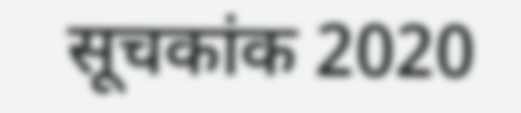सूचकांक 2020